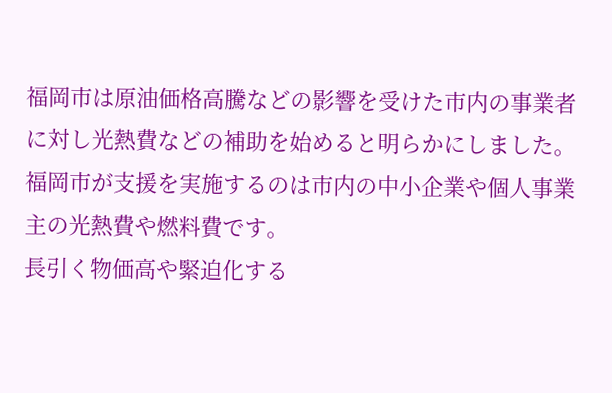福岡市は原油価格高騰などの影響を受けた市内の事業者に対し光熱費などの補助を始めると明らかにしました。
福岡市が支援を実施するのは市内の中小企業や個人事業主の光熱費や燃料費です。
長引く物価高や緊迫化する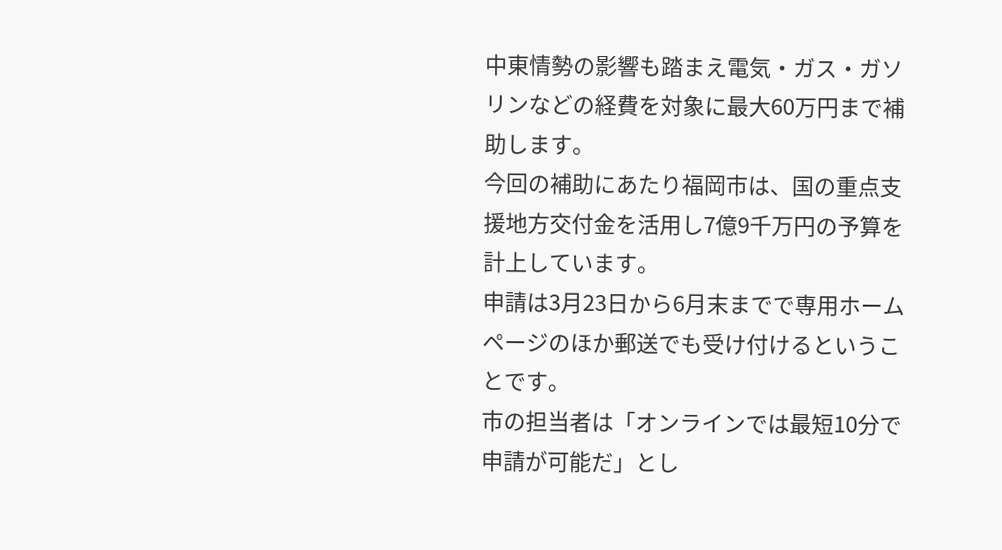中東情勢の影響も踏まえ電気・ガス・ガソリンなどの経費を対象に最大60万円まで補助します。
今回の補助にあたり福岡市は、国の重点支援地方交付金を活用し7億9千万円の予算を計上しています。
申請は3月23日から6月末までで専用ホームページのほか郵送でも受け付けるということです。
市の担当者は「オンラインでは最短10分で申請が可能だ」とし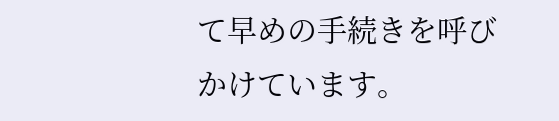て早めの手続きを呼びかけています。